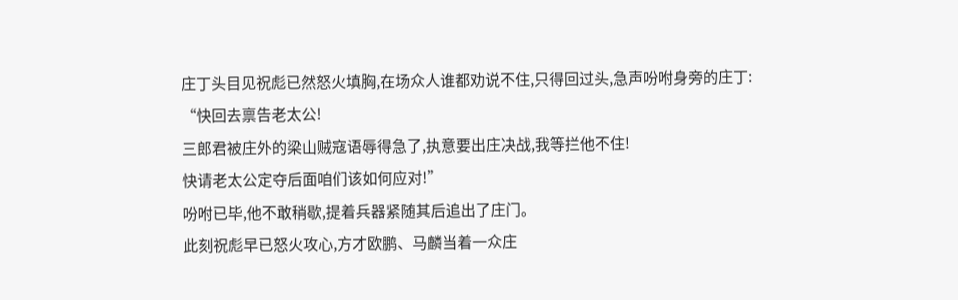庄丁头目见祝彪已然怒火填胸,在场众人谁都劝说不住,只得回过头,急声吩咐身旁的庄丁:
“快回去禀告老太公!
三郎君被庄外的梁山贼寇语辱得急了,执意要出庄决战,我等拦他不住!
快请老太公定夺后面咱们该如何应对!”
吩咐已毕,他不敢稍歇,提着兵器紧随其后追出了庄门。
此刻祝彪早已怒火攻心,方才欧鹏、马麟当着一众庄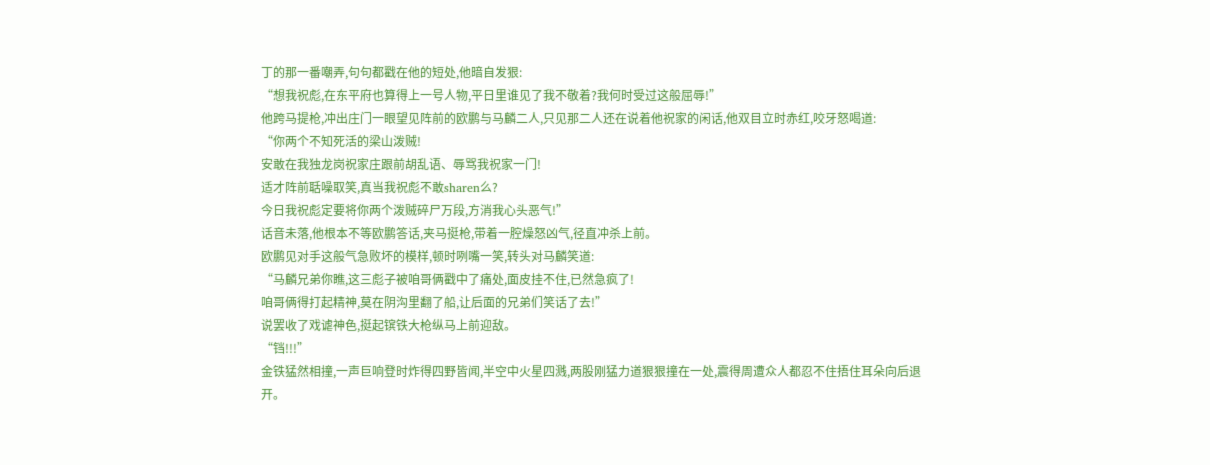丁的那一番嘲弄,句句都戳在他的短处,他暗自发狠:
“想我祝彪,在东平府也算得上一号人物,平日里谁见了我不敬着?我何时受过这般屈辱!”
他跨马提枪,冲出庄门一眼望见阵前的欧鹏与马麟二人,只见那二人还在说着他祝家的闲话,他双目立时赤红,咬牙怒喝道:
“你两个不知死活的梁山泼贼!
安敢在我独龙岗祝家庄跟前胡乱语、辱骂我祝家一门!
适才阵前聒噪取笑,真当我祝彪不敢sharen么?
今日我祝彪定要将你两个泼贼碎尸万段,方消我心头恶气!”
话音未落,他根本不等欧鹏答话,夹马挺枪,带着一腔燥怒凶气,径直冲杀上前。
欧鹏见对手这般气急败坏的模样,顿时咧嘴一笑,转头对马麟笑道:
“马麟兄弟你瞧,这三彪子被咱哥俩戳中了痛处,面皮挂不住,已然急疯了!
咱哥俩得打起精神,莫在阴沟里翻了船,让后面的兄弟们笑话了去!”
说罢收了戏谑神色,挺起镔铁大枪纵马上前迎敌。
“铛!!!”
金铁猛然相撞,一声巨响登时炸得四野皆闻,半空中火星四溅,两股刚猛力道狠狠撞在一处,震得周遭众人都忍不住捂住耳朵向后退开。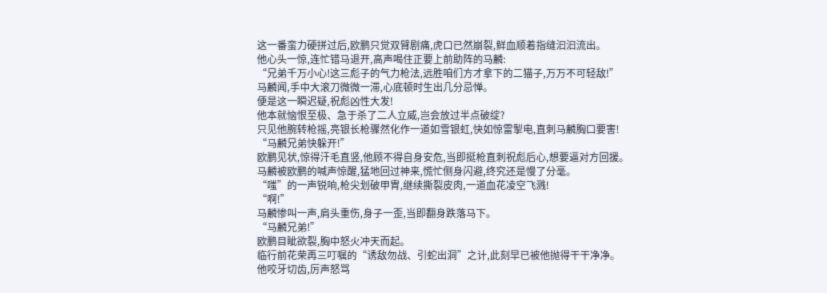这一番蛮力硬拼过后,欧鹏只觉双臂剧痛,虎口已然崩裂,鲜血顺着指缝汩汩流出。
他心头一惊,连忙错马退开,高声喝住正要上前助阵的马麟:
“兄弟千万小心!这三彪子的气力枪法,远胜咱们方才拿下的二猫子,万万不可轻敌!”
马麟闻,手中大滚刀微微一滞,心底顿时生出几分忌惮。
便是这一瞬迟疑,祝彪凶性大发!
他本就恼恨至极、急于杀了二人立威,岂会放过半点破绽?
只见他腕转枪摇,亮银长枪骤然化作一道如雪银虹,快如惊雷掣电,直刺马麟胸口要害!
“马麟兄弟快躲开!”
欧鹏见状,惊得汗毛直竖,他顾不得自身安危,当即挺枪直刺祝彪后心,想要逼对方回援。
马麟被欧鹏的喊声惊醒,猛地回过神来,慌忙侧身闪避,终究还是慢了分毫。
“嗤”的一声锐响,枪尖划破甲胄,继续撕裂皮肉,一道血花凌空飞溅!
“啊!”
马麟惨叫一声,肩头重伤,身子一歪,当即翻身跌落马下。
“马麟兄弟!”
欧鹏目眦欲裂,胸中怒火冲天而起。
临行前花荣再三叮嘱的“诱敌勿战、引蛇出洞”之计,此刻早已被他抛得干干净净。
他咬牙切齿,厉声怒骂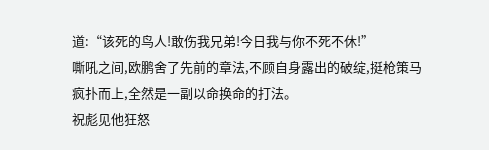道:“该死的鸟人!敢伤我兄弟!今日我与你不死不休!”
嘶吼之间,欧鹏舍了先前的章法,不顾自身露出的破绽,挺枪策马疯扑而上,全然是一副以命换命的打法。
祝彪见他狂怒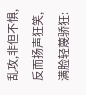乱攻,非但不惧,反而扬声狂笑,满脸轻蔑骄狂: